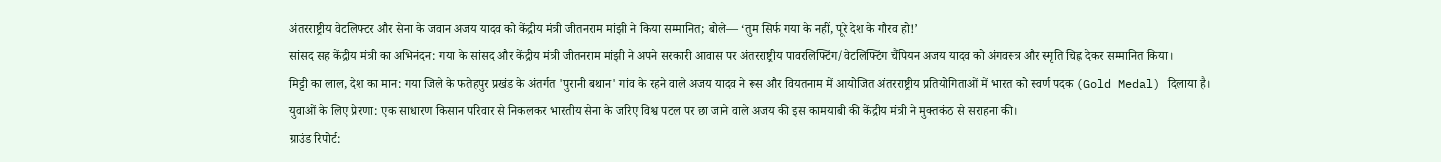अंतरराष्ट्रीय वेटलिफ्टर और सेना के जवान अजय यादव को केंद्रीय मंत्री जीतनराम मांझी ने किया सम्मानित; बोले— ‘तुम सिर्फ गया के नहीं, पूरे देश के गौरव हो!’
सांसद सह केंद्रीय मंत्री का अभिनंदन: गया के सांसद और केंद्रीय मंत्री जीतनराम मांझी ने अपने सरकारी आवास पर अंतरराष्ट्रीय पावरलिफ्टिंग/वेटलिफ्टिंग चैंपियन अजय यादव को अंगवस्त्र और स्मृति चिह्न देकर सम्मानित किया।
मिट्टी का लाल, देश का मान: गया जिले के फतेहपुर प्रखंड के अंतर्गत 'पुरानी बथान' गांव के रहने वाले अजय यादव ने रूस और वियतनाम में आयोजित अंतरराष्ट्रीय प्रतियोगिताओं में भारत को स्वर्ण पदक (Gold Medal) दिलाया है।
युवाओं के लिए प्रेरणा: एक साधारण किसान परिवार से निकलकर भारतीय सेना के जरिए विश्व पटल पर छा जाने वाले अजय की इस कामयाबी की केंद्रीय मंत्री ने मुक्तकंठ से सराहना की।
ग्राउंड रिपोर्ट: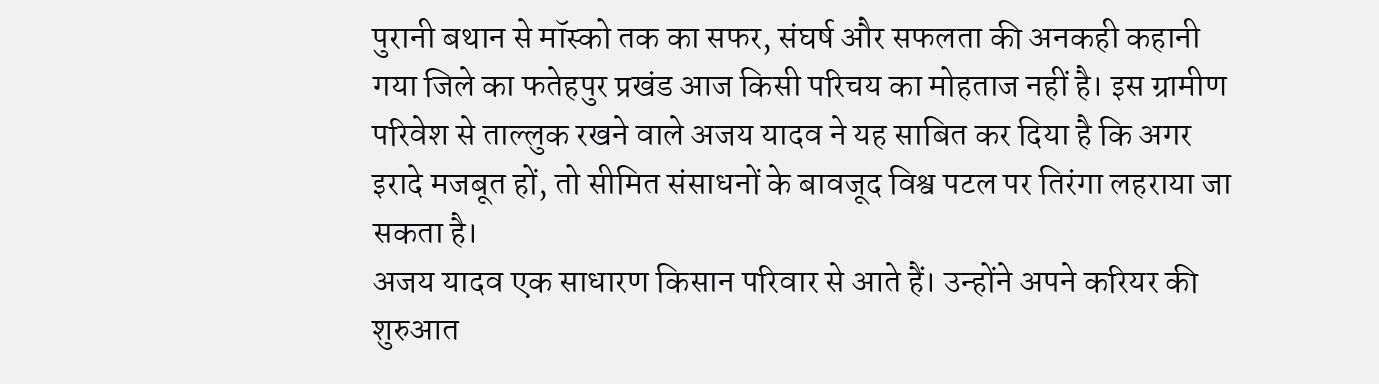पुरानी बथान से मॉस्को तक का सफर, संघर्ष और सफलता की अनकही कहानी
गया जिले का फतेहपुर प्रखंड आज किसी परिचय का मोहताज नहीं है। इस ग्रामीण परिवेश से ताल्लुक रखने वाले अजय यादव ने यह साबित कर दिया है कि अगर इरादे मजबूत हों, तो सीमित संसाधनों के बावजूद विश्व पटल पर तिरंगा लहराया जा सकता है।
अजय यादव एक साधारण किसान परिवार से आते हैं। उन्होंने अपने करियर की शुरुआत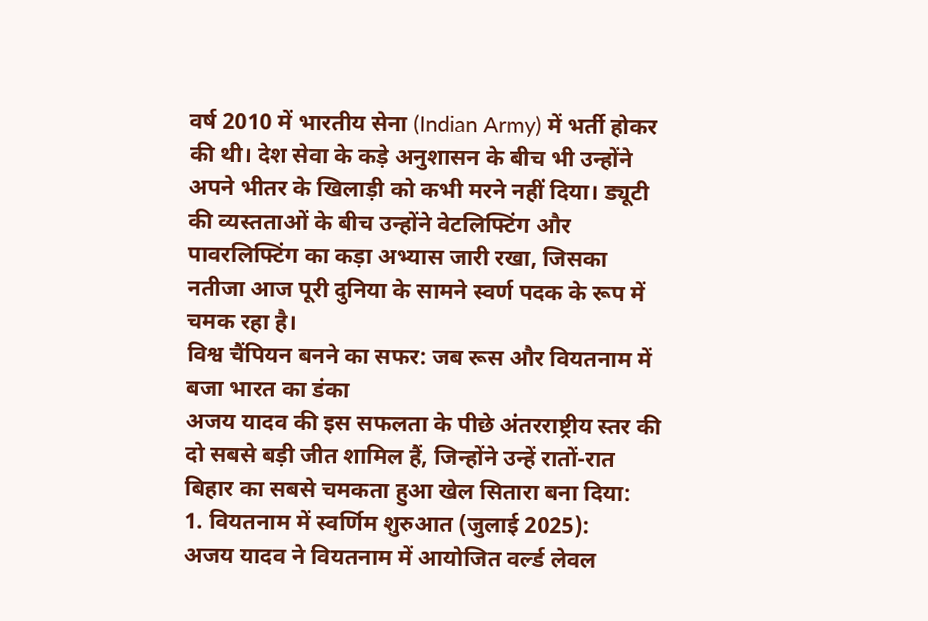वर्ष 2010 में भारतीय सेना (Indian Army) में भर्ती होकर की थी। देश सेवा के कड़े अनुशासन के बीच भी उन्होंने अपने भीतर के खिलाड़ी को कभी मरने नहीं दिया। ड्यूटी की व्यस्तताओं के बीच उन्होंने वेटलिफ्टिंग और पावरलिफ्टिंग का कड़ा अभ्यास जारी रखा, जिसका नतीजा आज पूरी दुनिया के सामने स्वर्ण पदक के रूप में चमक रहा है।
विश्व चैंपियन बनने का सफर: जब रूस और वियतनाम में बजा भारत का डंका
अजय यादव की इस सफलता के पीछे अंतरराष्ट्रीय स्तर की दो सबसे बड़ी जीत शामिल हैं, जिन्होंने उन्हें रातों-रात बिहार का सबसे चमकता हुआ खेल सितारा बना दिया:
1. वियतनाम में स्वर्णिम शुरुआत (जुलाई 2025):
अजय यादव ने वियतनाम में आयोजित वर्ल्ड लेवल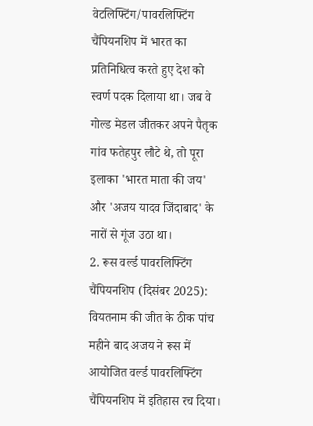वेटलिफ्टिंग/पावरलिफ्टिंग चैंपियनशिप में भारत का प्रतिनिधित्व करते हुए देश को स्वर्ण पदक दिलाया था। जब वे गोल्ड मेडल जीतकर अपने पैतृक गांव फतेहपुर लौटे थे, तो पूरा इलाका 'भारत माता की जय' और 'अजय यादव जिंदाबाद' के नारों से गूंज उठा था।
2. रूस वर्ल्ड पावरलिफ्टिंग चैंपियनशिप (दिसंबर 2025):
वियतनाम की जीत के ठीक पांच महीने बाद अजय ने रूस में आयोजित वर्ल्ड पावरलिफ्टिंग चैंपियनशिप में इतिहास रच दिया।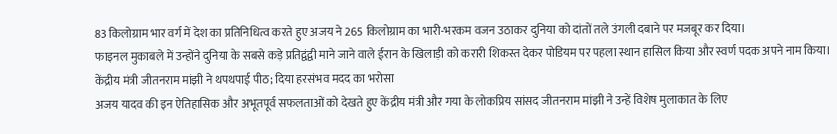83 किलोग्राम भार वर्ग में देश का प्रतिनिधित्व करते हुए अजय ने 265 किलोग्राम का भारी-भरकम वजन उठाकर दुनिया को दांतों तले उंगली दबाने पर मजबूर कर दिया।
फाइनल मुकाबले में उन्होंने दुनिया के सबसे कड़े प्रतिद्वंद्वी माने जाने वाले ईरान के खिलाड़ी को करारी शिकस्त देकर पोडियम पर पहला स्थान हासिल किया और स्वर्ण पदक अपने नाम किया।
केंद्रीय मंत्री जीतनराम मांझी ने थपथपाई पीठ; दिया हरसंभव मदद का भरोसा
अजय यादव की इन ऐतिहासिक और अभूतपूर्व सफलताओं को देखते हुए केंद्रीय मंत्री और गया के लोकप्रिय सांसद जीतनराम मांझी ने उन्हें विशेष मुलाकात के लिए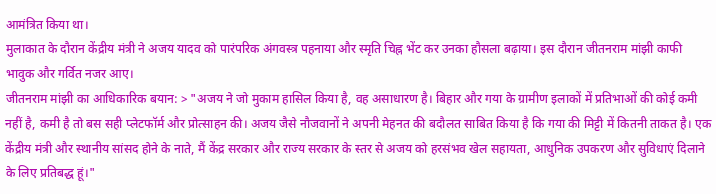आमंत्रित किया था।
मुलाकात के दौरान केंद्रीय मंत्री ने अजय यादव को पारंपरिक अंगवस्त्र पहनाया और स्मृति चिह्न भेंट कर उनका हौसला बढ़ाया। इस दौरान जीतनराम मांझी काफी भावुक और गर्वित नजर आए।
जीतनराम मांझी का आधिकारिक बयान: > "अजय ने जो मुकाम हासिल किया है, वह असाधारण है। बिहार और गया के ग्रामीण इलाकों में प्रतिभाओं की कोई कमी नहीं है, कमी है तो बस सही प्लेटफॉर्म और प्रोत्साहन की। अजय जैसे नौजवानों ने अपनी मेहनत की बदौलत साबित किया है कि गया की मिट्टी में कितनी ताकत है। एक केंद्रीय मंत्री और स्थानीय सांसद होने के नाते, मैं केंद्र सरकार और राज्य सरकार के स्तर से अजय को हरसंभव खेल सहायता, आधुनिक उपकरण और सुविधाएं दिलाने के लिए प्रतिबद्ध हूं।"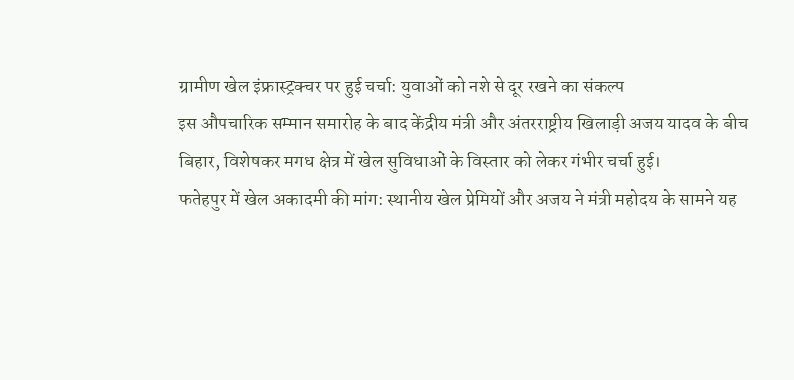ग्रामीण खेल इंफ्रास्ट्रक्चर पर हुई चर्चा: युवाओं को नशे से दूर रखने का संकल्प
इस औपचारिक सम्मान समारोह के बाद केंद्रीय मंत्री और अंतरराष्ट्रीय खिलाड़ी अजय यादव के बीच बिहार, विशेषकर मगध क्षेत्र में खेल सुविधाओं के विस्तार को लेकर गंभीर चर्चा हुई।
फतेहपुर में खेल अकादमी की मांग: स्थानीय खेल प्रेमियों और अजय ने मंत्री महोदय के सामने यह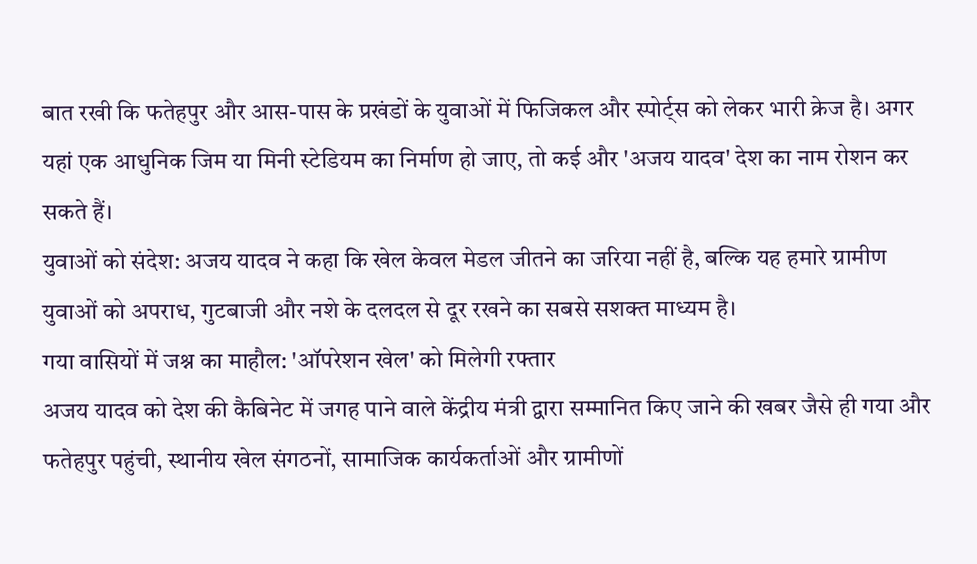बात रखी कि फतेहपुर और आस-पास के प्रखंडों के युवाओं में फिजिकल और स्पोर्ट्स को लेकर भारी क्रेज है। अगर यहां एक आधुनिक जिम या मिनी स्टेडियम का निर्माण हो जाए, तो कई और 'अजय यादव' देश का नाम रोशन कर सकते हैं।
युवाओं को संदेश: अजय यादव ने कहा कि खेल केवल मेडल जीतने का जरिया नहीं है, बल्कि यह हमारे ग्रामीण युवाओं को अपराध, गुटबाजी और नशे के दलदल से दूर रखने का सबसे सशक्त माध्यम है।
गया वासियों में जश्न का माहौल: 'ऑपरेशन खेल' को मिलेगी रफ्तार
अजय यादव को देश की कैबिनेट में जगह पाने वाले केंद्रीय मंत्री द्वारा सम्मानित किए जाने की खबर जैसे ही गया और फतेहपुर पहुंची, स्थानीय खेल संगठनों, सामाजिक कार्यकर्ताओं और ग्रामीणों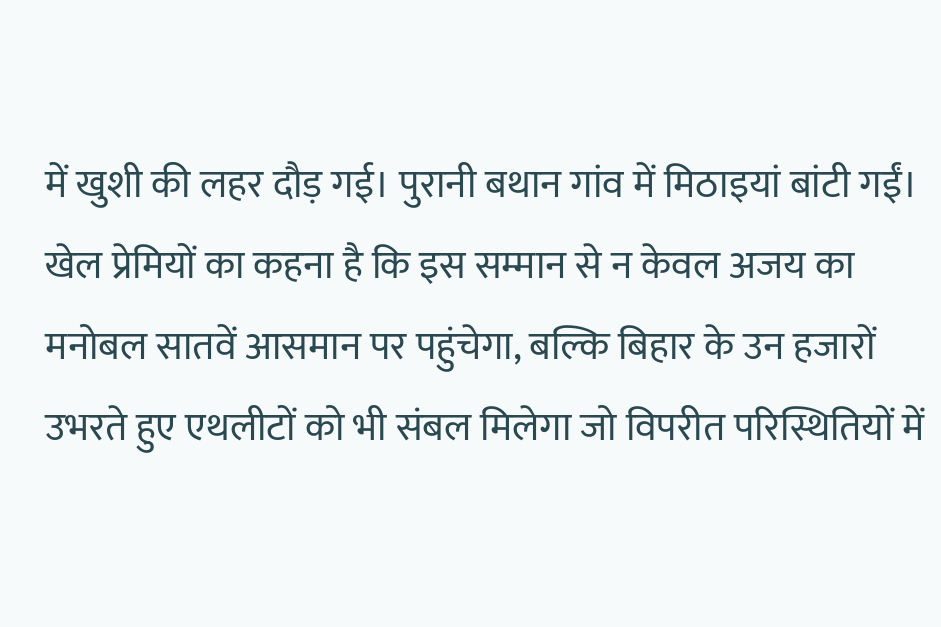में खुशी की लहर दौड़ गई। पुरानी बथान गांव में मिठाइयां बांटी गईं। खेल प्रेमियों का कहना है कि इस सम्मान से न केवल अजय का मनोबल सातवें आसमान पर पहुंचेगा, बल्कि बिहार के उन हजारों उभरते हुए एथलीटों को भी संबल मिलेगा जो विपरीत परिस्थितियों में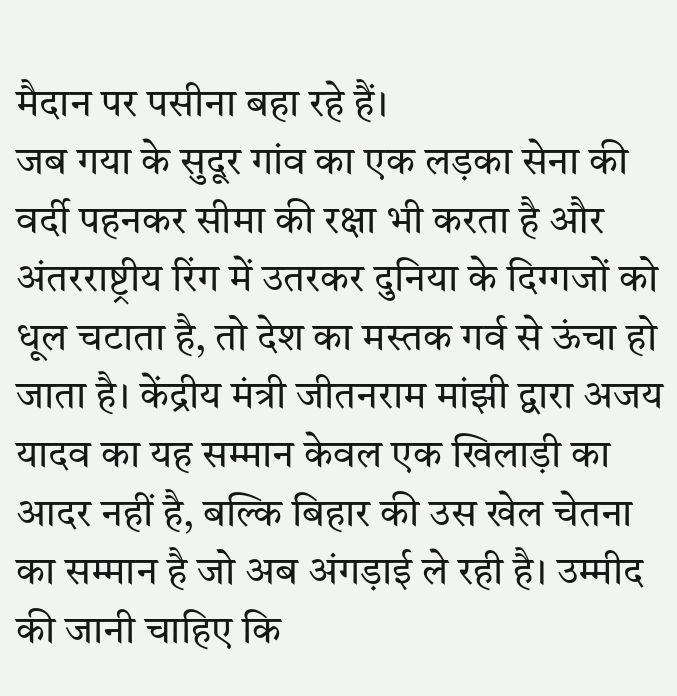मैदान पर पसीना बहा रहे हैं।
जब गया के सुदूर गांव का एक लड़का सेना की वर्दी पहनकर सीमा की रक्षा भी करता है और अंतरराष्ट्रीय रिंग में उतरकर दुनिया के दिग्गजों को धूल चटाता है, तो देश का मस्तक गर्व से ऊंचा हो जाता है। केंद्रीय मंत्री जीतनराम मांझी द्वारा अजय यादव का यह सम्मान केवल एक खिलाड़ी का आदर नहीं है, बल्कि बिहार की उस खेल चेतना का सम्मान है जो अब अंगड़ाई ले रही है। उम्मीद की जानी चाहिए कि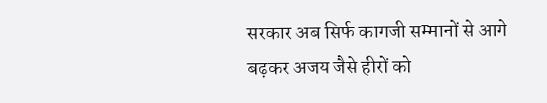सरकार अब सिर्फ कागजी सम्मानों से आगे बढ़कर अजय जैसे हीरों को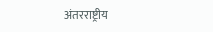अंतरराष्ट्रीय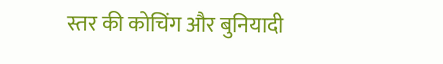स्तर की कोचिंग और बुनियादी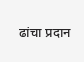ढांचा प्रदान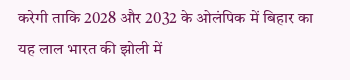करेगी ताकि 2028 और 2032 के ओलंपिक में बिहार का यह लाल भारत की झोली में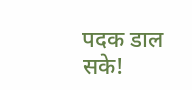पदक डाल सके!